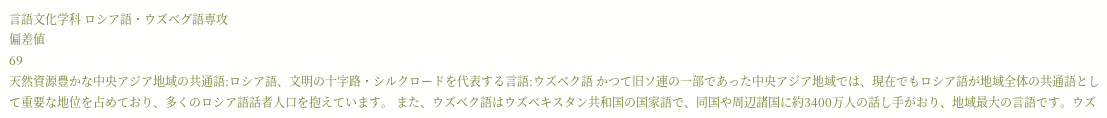言語文化学科 ロシア語・ウズベグ語専攻
偏差値
69
天然資源豊かな中央アジア地域の共通語:ロシア語、文明の十字路・シルクロードを代表する言語:ウズベク語 かつて旧ソ連の一部であった中央アジア地域では、現在でもロシア語が地域全体の共通語として重要な地位を占めており、多くのロシア語話者人口を抱えています。 また、ウズベク語はウズベキスタン共和国の国家語で、同国や周辺諸国に約3400万人の話し手がおり、地域最大の言語です。ウズ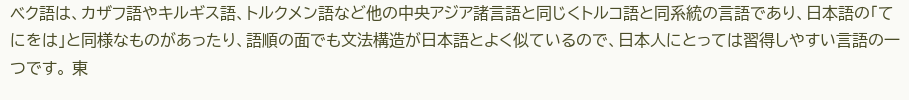ベク語は、カザフ語やキルギス語、トルクメン語など他の中央アジア諸言語と同じくトルコ語と同系統の言語であり、日本語の「てにをは」と同様なものがあったり、語順の面でも文法構造が日本語とよく似ているので、日本人にとっては習得しやすい言語の一つです。 東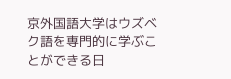京外国語大学はウズベク語を専門的に学ぶことができる日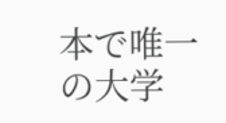本で唯一の大学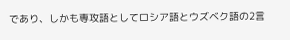であり、しかも専攻語としてロシア語とウズベク語の2言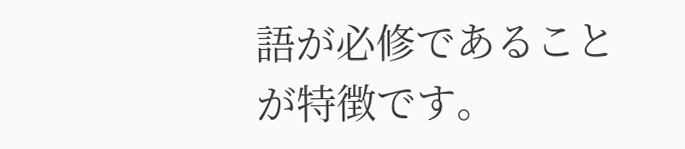語が必修であることが特徴です。